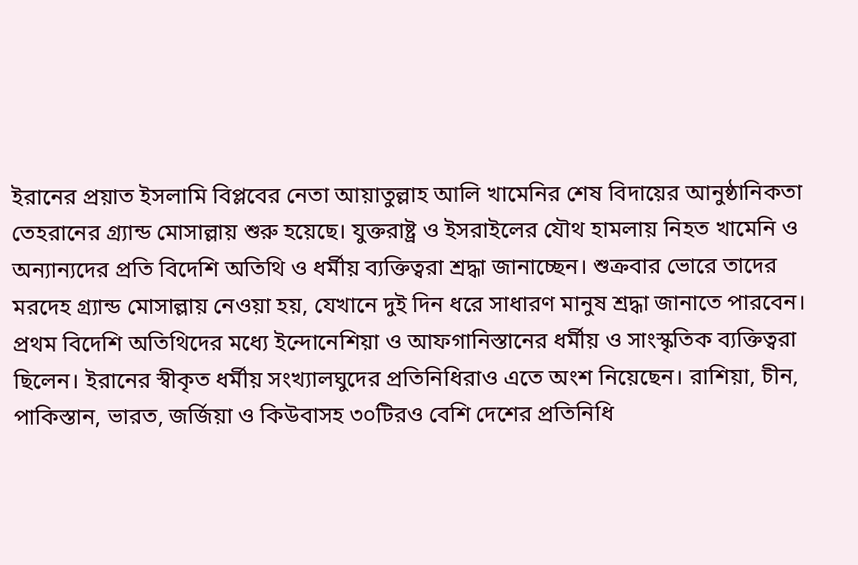ইরানের প্রয়াত ইসলামি বিপ্লবের নেতা আয়াতুল্লাহ আলি খামেনির শেষ বিদায়ের আনুষ্ঠানিকতা তেহরানের গ্র্যান্ড মোসাল্লায় শুরু হয়েছে। যুক্তরাষ্ট্র ও ইসরাইলের যৌথ হামলায় নিহত খামেনি ও অন্যান্যদের প্রতি বিদেশি অতিথি ও ধর্মীয় ব্যক্তিত্বরা শ্রদ্ধা জানাচ্ছেন। শুক্রবার ভোরে তাদের মরদেহ গ্র্যান্ড মোসাল্লায় নেওয়া হয়, যেখানে দুই দিন ধরে সাধারণ মানুষ শ্রদ্ধা জানাতে পারবেন।
প্রথম বিদেশি অতিথিদের মধ্যে ইন্দোনেশিয়া ও আফগানিস্তানের ধর্মীয় ও সাংস্কৃতিক ব্যক্তিত্বরা ছিলেন। ইরানের স্বীকৃত ধর্মীয় সংখ্যালঘুদের প্রতিনিধিরাও এতে অংশ নিয়েছেন। রাশিয়া, চীন, পাকিস্তান, ভারত, জর্জিয়া ও কিউবাসহ ৩০টিরও বেশি দেশের প্রতিনিধি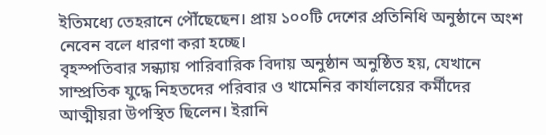ইতিমধ্যে তেহরানে পৌঁছেছেন। প্রায় ১০০টি দেশের প্রতিনিধি অনুষ্ঠানে অংশ নেবেন বলে ধারণা করা হচ্ছে।
বৃহস্পতিবার সন্ধ্যায় পারিবারিক বিদায় অনুষ্ঠান অনুষ্ঠিত হয়, যেখানে সাম্প্রতিক যুদ্ধে নিহতদের পরিবার ও খামেনির কার্যালয়ের কর্মীদের আত্মীয়রা উপস্থিত ছিলেন। ইরানি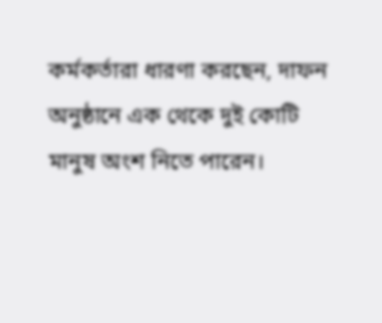কর্মকর্তারা ধারণা করছেন, দাফন অনুষ্ঠানে এক থেকে দুই কোটি মানুষ অংশ নিতে পারেন।